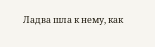Ладва шла к нему, как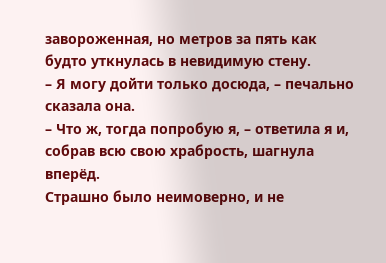завороженная, но метров за пять как будто уткнулась в невидимую стену.
– Я могу дойти только досюда, – печально сказала она.
– Что ж, тогда попробую я, – ответила я и, собрав всю свою храбрость, шагнула вперёд.
Страшно было неимоверно, и не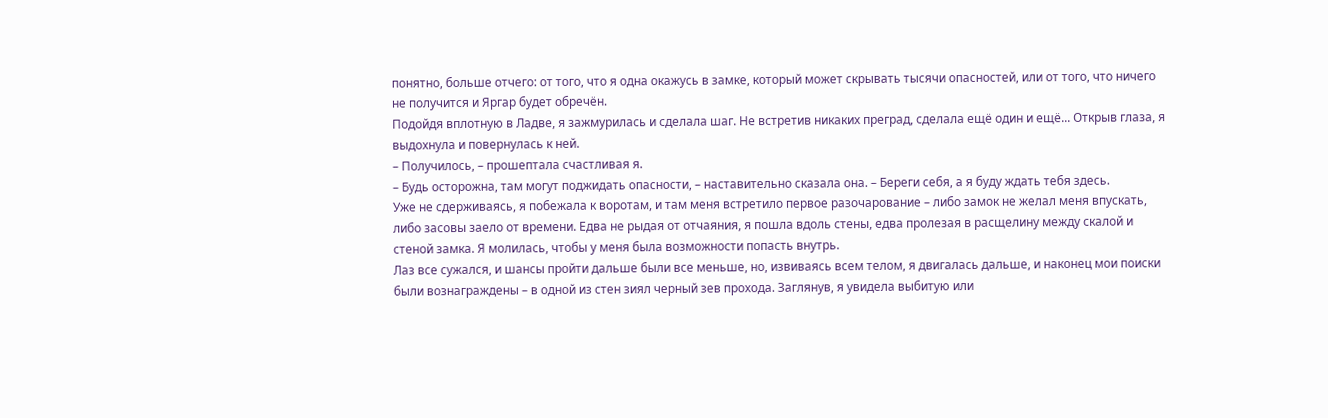понятно, больше отчего: от того, что я одна окажусь в замке, который может скрывать тысячи опасностей, или от того, что ничего не получится и Яргар будет обречён.
Подойдя вплотную в Ладве, я зажмурилась и сделала шаг. Не встретив никаких преград, сделала ещё один и ещё... Открыв глаза, я выдохнула и повернулась к ней.
– Получилось, – прошептала счастливая я.
– Будь осторожна, там могут поджидать опасности, – наставительно сказала она. – Береги себя, а я буду ждать тебя здесь.
Уже не сдерживаясь, я побежала к воротам, и там меня встретило первое разочарование – либо замок не желал меня впускать, либо засовы заело от времени. Едва не рыдая от отчаяния, я пошла вдоль стены, едва пролезая в расщелину между скалой и стеной замка. Я молилась, чтобы у меня была возможности попасть внутрь.
Лаз все сужался, и шансы пройти дальше были все меньше, но, извиваясь всем телом, я двигалась дальше, и наконец мои поиски были вознаграждены – в одной из стен зиял черный зев прохода. Заглянув, я увидела выбитую или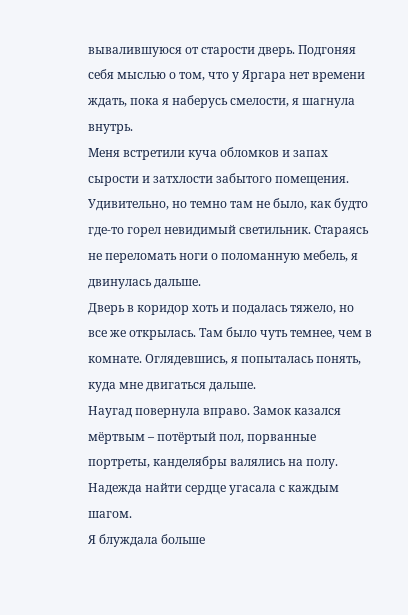вывалившуюся от старости дверь. Подгоняя себя мыслью о том, что у Яргара нет времени ждать, пока я наберусь смелости, я шагнула внутрь.
Меня встретили куча обломков и запах сырости и затхлости забытого помещения. Удивительно, но темно там не было, как будто где-то горел невидимый светильник. Стараясь не переломать ноги о поломанную мебель, я двинулась дальше.
Дверь в коридор хоть и подалась тяжело, но все же открылась. Там было чуть темнее, чем в комнате. Оглядевшись, я попыталась понять, куда мне двигаться дальше.
Наугад повернула вправо. Замок казался мёртвым – потёртый пол, порванные портреты, канделябры валялись на полу. Надежда найти сердце угасала с каждым шагом.
Я блуждала больше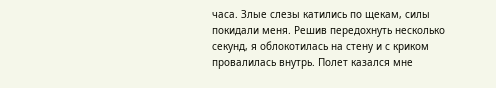часа. Злые слезы катились по щекам, силы покидали меня. Решив передохнуть несколько секунд, я облокотилась на стену и с криком провалилась внутрь. Полет казался мне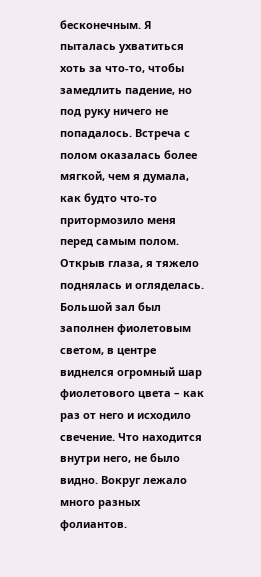бесконечным. Я пыталась ухватиться хоть за что-то, чтобы замедлить падение, но под руку ничего не попадалось. Встреча с полом оказалась более мягкой, чем я думала, как будто что-то притормозило меня перед самым полом. Открыв глаза, я тяжело поднялась и огляделась.
Большой зал был заполнен фиолетовым светом, в центре виднелся огромный шар фиолетового цвета – как раз от него и исходило свечение. Что находится внутри него, не было видно. Вокруг лежало много разных фолиантов.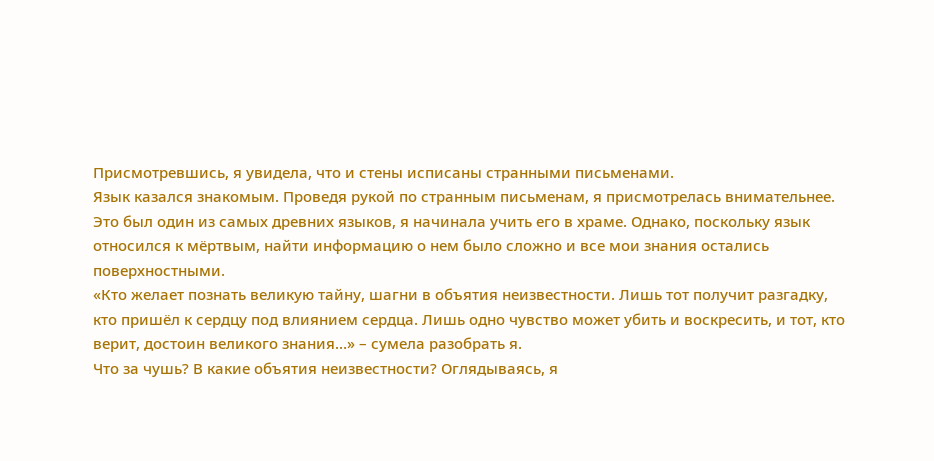Присмотревшись, я увидела, что и стены исписаны странными письменами.
Язык казался знакомым. Проведя рукой по странным письменам, я присмотрелась внимательнее. Это был один из самых древних языков, я начинала учить его в храме. Однако, поскольку язык относился к мёртвым, найти информацию о нем было сложно и все мои знания остались поверхностными.
«Кто желает познать великую тайну, шагни в объятия неизвестности. Лишь тот получит разгадку, кто пришёл к сердцу под влиянием сердца. Лишь одно чувство может убить и воскресить, и тот, кто верит, достоин великого знания…» – сумела разобрать я.
Что за чушь? В какие объятия неизвестности? Оглядываясь, я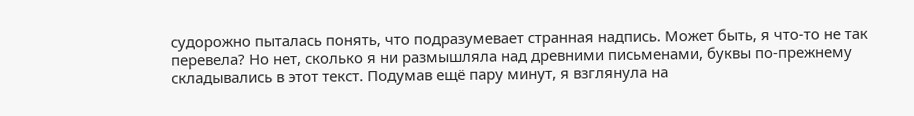судорожно пыталась понять, что подразумевает странная надпись. Может быть, я что-то не так перевела? Но нет, сколько я ни размышляла над древними письменами, буквы по-прежнему складывались в этот текст. Подумав ещё пару минут, я взглянула на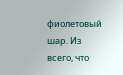фиолетовый шар. Из всего, что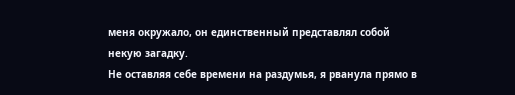меня окружало, он единственный представлял собой некую загадку.
Не оставляя себе времени на раздумья, я рванула прямо в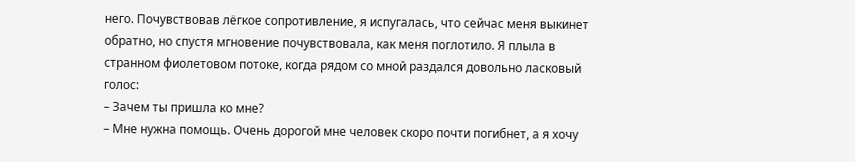него. Почувствовав лёгкое сопротивление, я испугалась, что сейчас меня выкинет обратно, но спустя мгновение почувствовала, как меня поглотило. Я плыла в странном фиолетовом потоке, когда рядом со мной раздался довольно ласковый голос:
– Зачем ты пришла ко мне?
– Мне нужна помощь. Очень дорогой мне человек скоро почти погибнет, а я хочу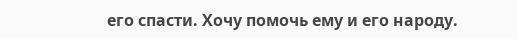его спасти. Хочу помочь ему и его народу.